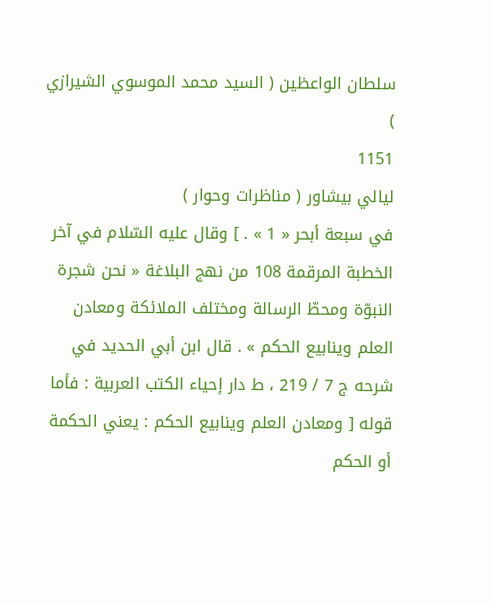سلطان الواعظين ( السيد محمد الموسوي الشيرازي )
1151
ليالي بيشاور ( مناظرات وحوار )
في سبعة أبحر « 1 » . ] وقال عليه السّلام في آخر الخطبة المرقمة 108 من نهج البلاغة « نحن شجرة النبوّة ومحطّ الرسالة ومختلف الملائكة ومعادن العلم وينابيع الحكم » . قال ابن أبي الحديد في شرحه ج 7 / 219 ، ط دار إحياء الكتب العربية : فأما قوله [ ومعادن العلم وينابيع الحكم : يعني الحكمة أو الحكم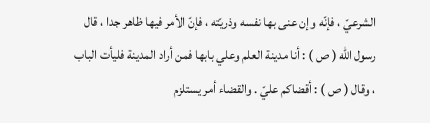الشرعيّ ، فإنّه وإن عنى بها نفسه وذريّته ، فإنّ الأمر فيها ظاهر جدا ، قال رسول اللّه ( ص ) : أنا مدينة العلم وعلي بابها فمن أراد المدينة فليأت الباب ، وقال ( ص ) : أقضاكم عليّ . والقضاء أمر يستلزم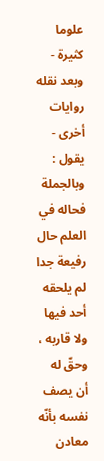علوما كثيرة - وبعد نقله روايات أخرى - يقول : وبالجملة فحاله في العلم حال رفيعة جدا لم يلحقه أحد فيها ولا قاربه ، وحقّ له أن يصف نفسه بأنّه معادن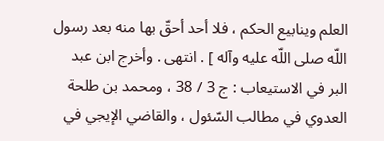العلم وينابيع الحكم ، فلا أحد أحقّ بها منه بعد رسول اللّه صلى اللّه عليه وآله ] . انتهى . وأخرج ابن عبد البر في الاستيعاب : ج 3 / 38 ، ومحمد بن طلحة العدوي في مطالب السّئول ، والقاضي الإيجي في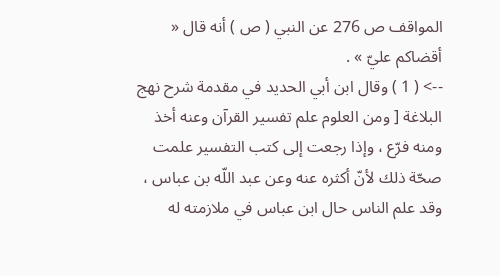المواقف ص 276 عن النبي ( ص ) أنه قال « أقضاكم عليّ » .
--> ( 1 ) وقال ابن أبي الحديد في مقدمة شرح نهج البلاغة [ ومن العلوم علم تفسير القرآن وعنه أخذ ومنه فرّع ، وإذا رجعت إلى كتب التفسير علمت صحّة ذلك لأنّ أكثره عنه وعن عبد اللّه بن عباس ، وقد علم الناس حال ابن عباس في ملازمته له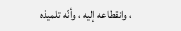، وانقطاعه إليه ، وأنّه تلميذه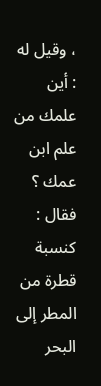، وقيل له : أين علمك من علم ابن عمك ؟ فقال : كنسبة قطرة من المطر إلى البحر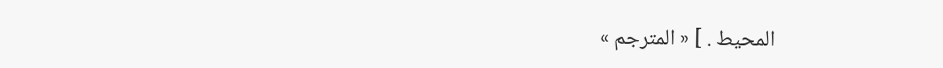المحيط . ] « المترجم »